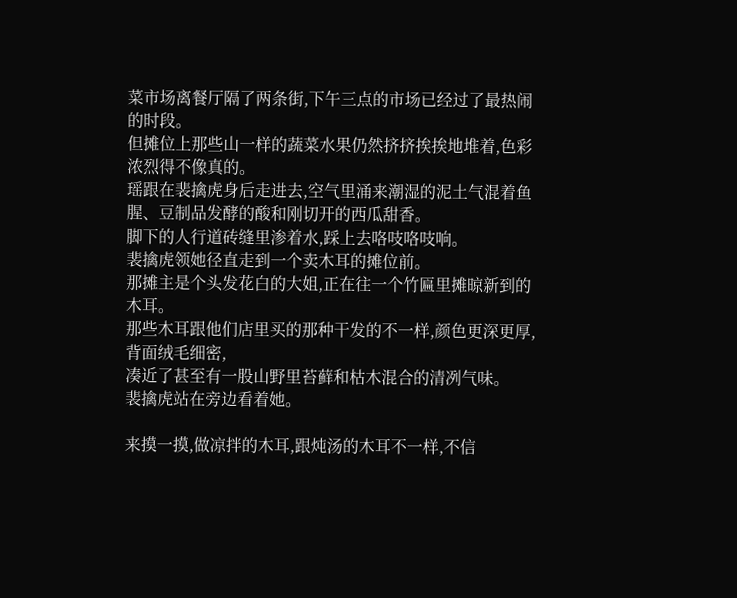菜市场离餐厅隔了两条街,下午三点的市场已经过了最热闹的时段。
但摊位上那些山一样的蔬菜水果仍然挤挤挨挨地堆着,色彩浓烈得不像真的。
瑶跟在裴擒虎身后走进去,空气里涌来潮湿的泥土气混着鱼腥、豆制品发酵的酸和刚切开的西瓜甜香。
脚下的人行道砖缝里渗着水,踩上去咯吱咯吱响。
裴擒虎领她径直走到一个卖木耳的摊位前。
那摊主是个头发花白的大姐,正在往一个竹匾里摊晾新到的木耳。
那些木耳跟他们店里买的那种干发的不一样,颜色更深更厚,背面绒毛细密,
凑近了甚至有一股山野里苔藓和枯木混合的清冽气味。
裴擒虎站在旁边看着她。

来摸一摸,做凉拌的木耳,跟炖汤的木耳不一样,不信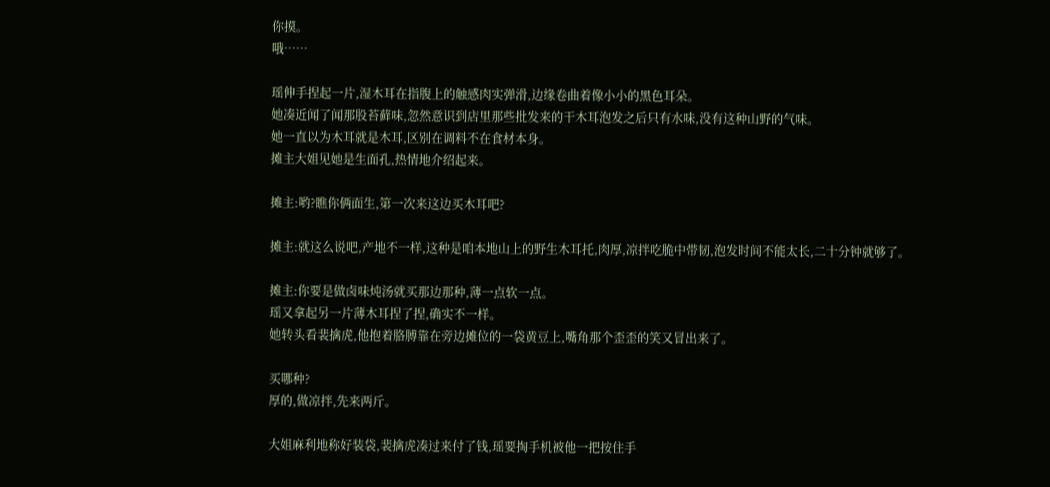你摸。
哦……

瑶伸手捏起一片,湿木耳在指腹上的触感肉实弹滑,边缘卷曲着像小小的黑色耳朵。
她凑近闻了闻那股苔藓味,忽然意识到店里那些批发来的干木耳泡发之后只有水味,没有这种山野的气味。
她一直以为木耳就是木耳,区别在调料不在食材本身。
摊主大姐见她是生面孔,热情地介绍起来。

摊主:哟?瞧你俩面生,第一次来这边买木耳吧?

摊主:就这么说吧,产地不一样,这种是咱本地山上的野生木耳托,肉厚,凉拌吃脆中带韧,泡发时间不能太长,二十分钟就够了。

摊主:你要是做卤味炖汤就买那边那种,薄一点软一点。
瑶又拿起另一片薄木耳捏了捏,确实不一样。
她转头看裴擒虎,他抱着胳膊靠在旁边摊位的一袋黄豆上,嘴角那个歪歪的笑又冒出来了。

买哪种?
厚的,做凉拌,先来两斤。

大姐麻利地称好装袋,裴擒虎凑过来付了钱,瑶要掏手机被他一把按住手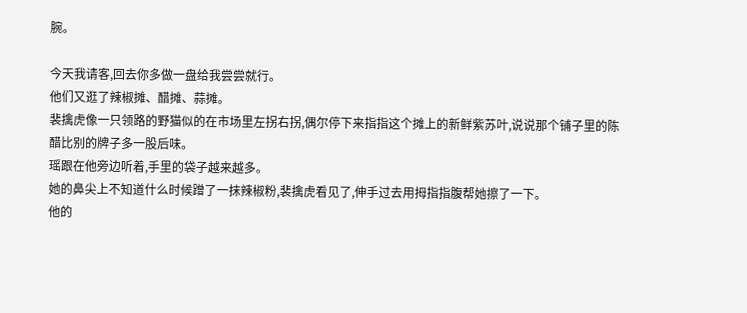腕。

今天我请客,回去你多做一盘给我尝尝就行。
他们又逛了辣椒摊、醋摊、蒜摊。
裴擒虎像一只领路的野猫似的在市场里左拐右拐,偶尔停下来指指这个摊上的新鲜紫苏叶,说说那个铺子里的陈醋比别的牌子多一股后味。
瑶跟在他旁边听着,手里的袋子越来越多。
她的鼻尖上不知道什么时候蹭了一抹辣椒粉,裴擒虎看见了,伸手过去用拇指指腹帮她擦了一下。
他的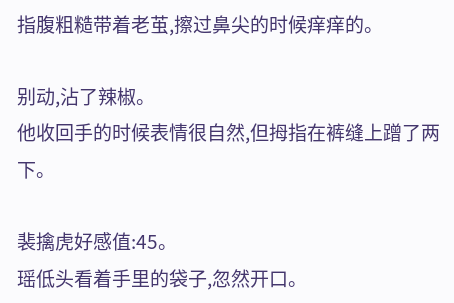指腹粗糙带着老茧,擦过鼻尖的时候痒痒的。

别动,沾了辣椒。
他收回手的时候表情很自然,但拇指在裤缝上蹭了两下。

裴擒虎好感值:45。
瑶低头看着手里的袋子,忽然开口。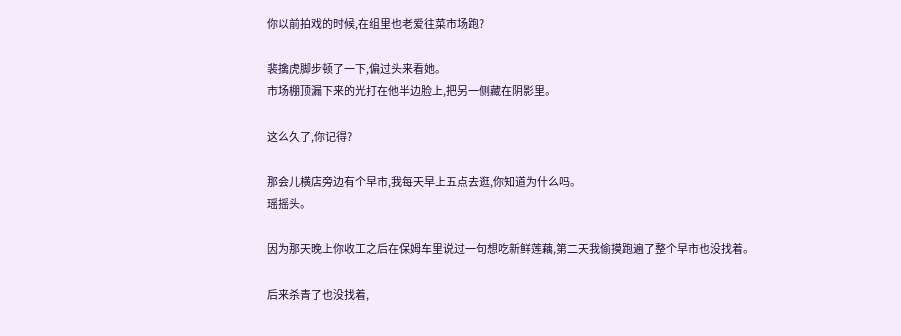你以前拍戏的时候,在组里也老爱往菜市场跑?

裴擒虎脚步顿了一下,偏过头来看她。
市场棚顶漏下来的光打在他半边脸上,把另一侧藏在阴影里。

这么久了,你记得?

那会儿横店旁边有个早市,我每天早上五点去逛,你知道为什么吗。
瑶摇头。

因为那天晚上你收工之后在保姆车里说过一句想吃新鲜莲藕,第二天我偷摸跑遍了整个早市也没找着。

后来杀青了也没找着,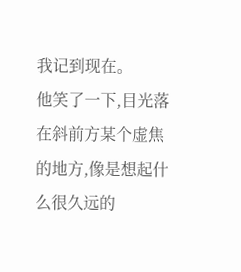我记到现在。
他笑了一下,目光落在斜前方某个虚焦的地方,像是想起什么很久远的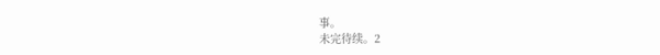事。
未完待续。2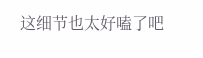这细节也太好嗑了吧